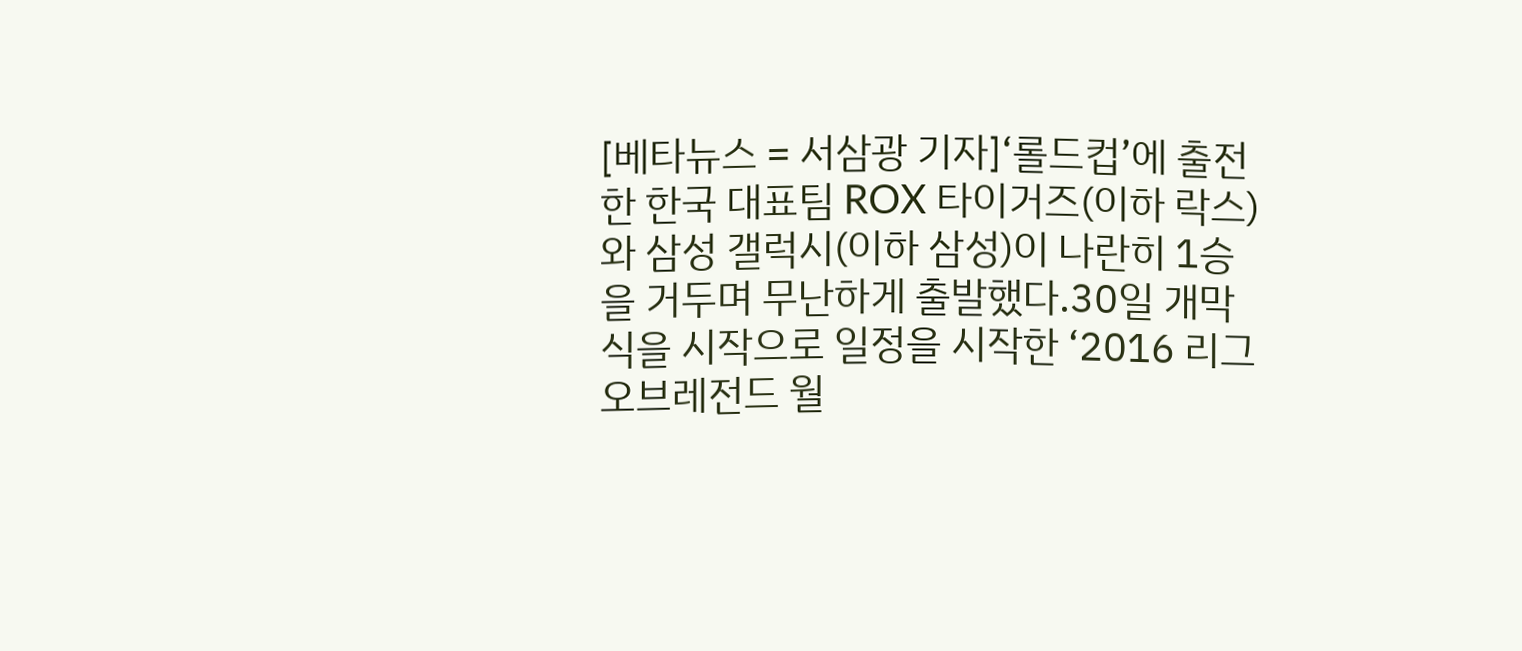[베타뉴스 = 서삼광 기자]‘롤드컵’에 출전한 한국 대표팀 ROX 타이거즈(이하 락스)와 삼성 갤럭시(이하 삼성)이 나란히 1승을 거두며 무난하게 출발했다.30일 개막식을 시작으로 일정을 시작한 ‘2016 리그오브레전드 월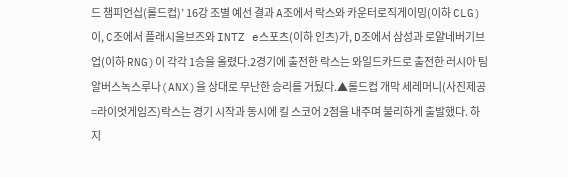드 챔피언십(롤드컵)’ 16강 조별 예선 결과 A조에서 락스와 카운터로직게이밍(이하 CLG)이, C조에서 플래시울브즈와 INTZ e스포츠(이하 인츠)가, D조에서 삼성과 로얄네버기브업(이하 RNG)이 각각 1승을 올렸다.2경기에 출전한 락스는 와일드카드로 출전한 러시아 팀 알버스녹스루나(ANX)을 상대로 무난한 승리를 거뒀다.▲롤드컵 개막 세레머니(사진제공=라이엇게임즈)락스는 경기 시작과 동시에 킬 스코어 2점을 내주며 불리하게 출발했다. 하지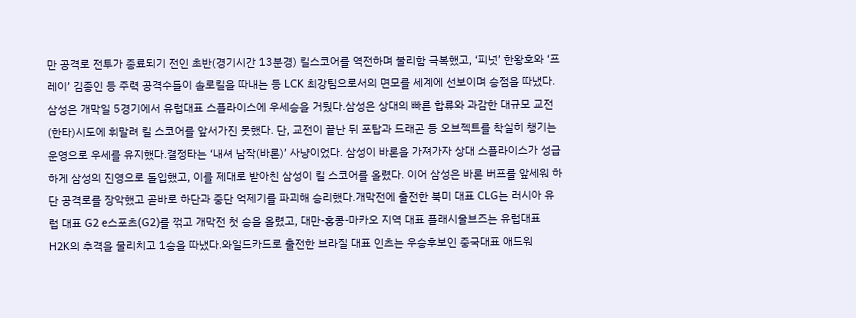만 공격로 전투가 종료되기 전인 초반(경기시간 13분경) 킬스코어를 역전하며 불리함 극복했고, ‘피넛’ 한왕호와 ‘프레이’ 김종인 등 주력 공격수들이 솔로킬을 따내는 등 LCK 최강팀으로서의 면모를 세계에 선보이며 승점을 따냈다.삼성은 개막일 5경기에서 유럽대표 스플라이스에 우세승을 거뒀다.삼성은 상대의 빠른 합류와 과감한 대규모 교전(한타)시도에 휘말려 킬 스코어를 앞서가진 못했다. 단, 교전이 끝난 뒤 포탑과 드래곤 등 오브젝트를 착실히 챙기는 운영으로 우세를 유지했다.결정타는 ‘내셔 남작(바론)’ 사냥이었다. 삼성이 바론을 가져가자 상대 스플라이스가 성급하게 삼성의 진영으로 돌입했고, 이를 제대로 받아친 삼성이 킬 스코어를 올렸다. 이어 삼성은 바론 버프를 앞세워 하단 공격로를 장악했고 곧바로 하단과 중단 억제기를 파괴해 승리했다.개막전에 출전한 북미 대표 CLG는 러시아 유럽 대표 G2 e스포츠(G2)를 꺾고 개막전 첫 승을 올렸고, 대만-홍콩-마카오 지역 대표 플래시울브즈는 유럽대표 H2K의 추격을 물리치고 1승을 따냈다.와일드카드로 출전한 브라질 대표 인츠는 우승후보인 중국대표 애드워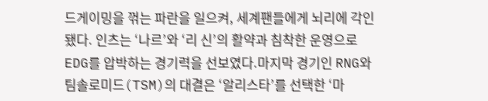드게이밍을 꺾는 파란을 일으켜, 세계팬들에게 뇌리에 각인됐다. 인츠는 ‘나르’와 ‘리 신’의 활약과 침착한 운영으로 EDG를 압박하는 경기력을 선보였다.마지막 경기인 RNG와 팀솔로미드(TSM)의 대결은 ‘알리스타’를 선택한 ‘마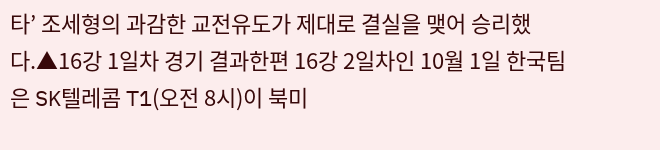타’ 조세형의 과감한 교전유도가 제대로 결실을 맺어 승리했다.▲16강 1일차 경기 결과한편 16강 2일차인 10월 1일 한국팀은 SK텔레콤 T1(오전 8시)이 북미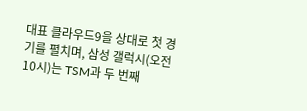대표 클라우드9을 상대로 첫 경기를 펼치며, 삼성 갤럭시(오전 10시)는 TSM과 두 번째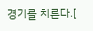경기를 치른다.[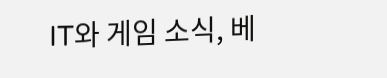IT와 게임 소식, 베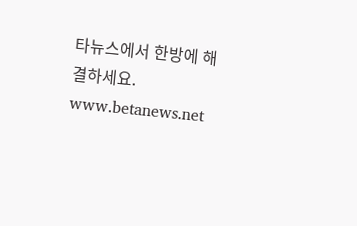타뉴스에서 한방에 해결하세요. www.betanews.net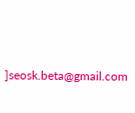]seosk.beta@gmail.com